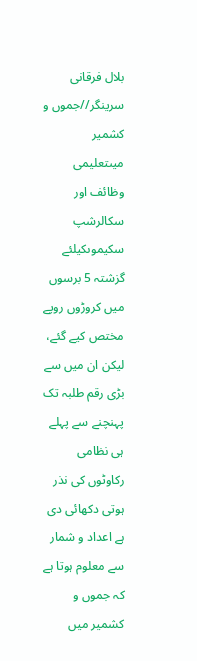بلال فرقانی
سرینگر//جموں و کشمیر میںتعلیمی وظائف اور سکالرشپ سکیموںکیلئے گزشتہ 5 برسوں میں کروڑوں روپے مختص کیے گئے، لیکن ان میں سے بڑی رقم طلبہ تک پہنچنے سے پہلے ہی نظامی رکاوٹوں کی نذر ہوتی دکھائی دی ہے اعداد و شمار سے معلوم ہوتا ہے کہ جموں و کشمیر میں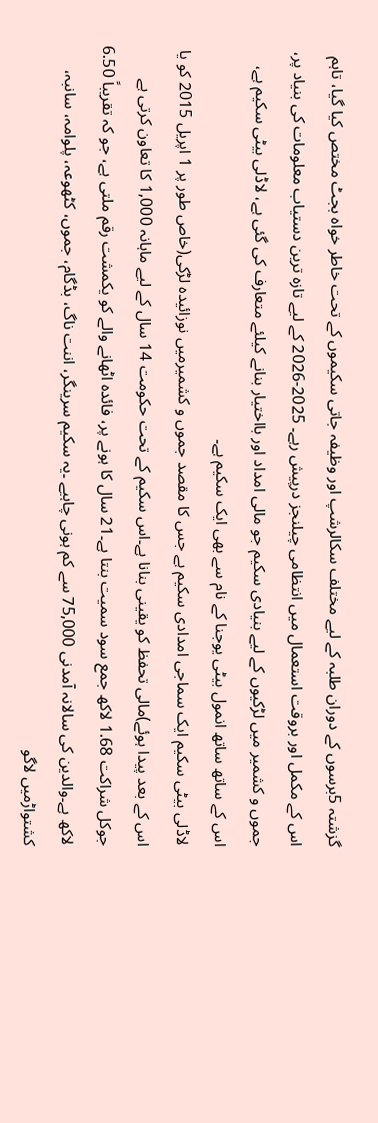گزشتہ 5برسوں کے دوران طلبہ کے لیے مختلف سکالرشپ اور وظیفہ جاتی سکیموں کے تحت خاطر خواہ بجٹ مختص کیا گیا، تاہم اس کے مکمل اور بروقت استعمال میں انتظامی چیلنجز درپیش رہے۔ 2025-2026 کے لیے تازہ ترین دستیاب معلومات کی بنیاد پر، جموں و کشمیر میں لڑکیوں کے لیے بنیادی سکیم جو مالی امداد اور بااختیار بنانے کیلئے متعارف کی گئی ہے، لاڈلی بیٹی سکیم ہے، اس کے ساتھ ساتھ انمول بیٹی یوجنا کے نام سے بھی ایک سکیم ہے۔
لاڈلی بیٹی سکیم ایک سماجی امدادی سکیم ہے جس کا مقصد جموں و کشمیرمیں نوزائیدہ لڑکی(خاص طور پر 1 اپریل 2015 کو یا اس کے بعد پیدا ہوئے)مالی تحفظ کو یقینی بنانا ہے۔اس سکیم کے تحت حکومت 14 سال کے لیے ماہانہ 1,000 کا تعاون کرتی ہے جوکل شراکت 1.68 لاکھ جمع سود سمیت بنتا ہے۔21 سال کا ہونے پر، فائدہ اٹھانے والے کو یکمشت رقم ملتی ہے، جو کہ تقریباً 6.50 لاکھ ہے۔والدین کی سالانہ آمدنی 75,000 سے کم ہونی چاہیے ۔یہ سکیم سرینگر، اننت ناگ، بڈگام، جموں، کٹھوعہ، پلوامہ، سانبہ، کشتواڑمیں لاگو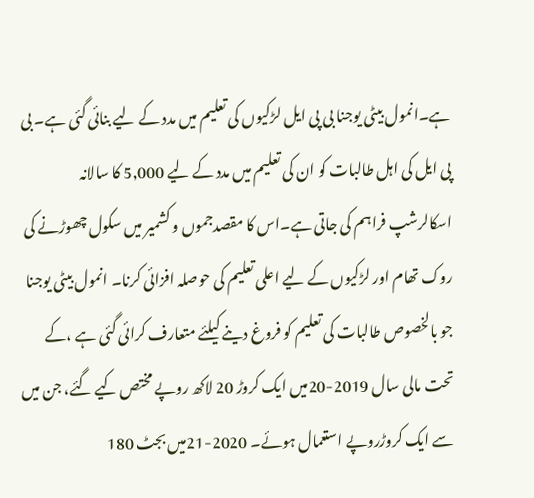ہے۔انمول بیٹی یوجنا بی پی ایل لڑکیوں کی تعلیم میں مدد کے لیے بنائی گئی ہے۔ بی پی ایل کی اہل طالبات کو ان کی تعلیم میں مدد کے لیے 5,000 کا سالانہ اسکالرشپ فراہم کی جاتی ہے۔اس کا مقصدجموں و کشمیر میں سکول چھوڑنے کی روک تھام اور لڑکیوں کے لیے اعلی تعلیم کی حوصلہ افزائی کرنا۔ انمول بیٹی یوجنا جو بالخصوص طالبات کی تعلیم کو فروغ دینے کیلئے متعارف کرائی گئی ہے ،کے تحت مالی سال 2019-20میں ایک کروڑ 20 لاکھ روپے مختص کیے گئے، جن میں سے ایک کروڑروپے استعمال ہوئے۔ 2020-21میں بجٹ 180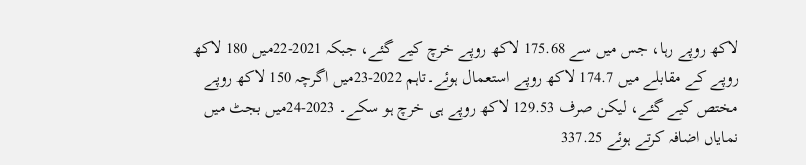لاکھ روپے رہا، جس میں سے 175.68 لاکھ روپے خرچ کیے گئے، جبکہ 2021-22میں 180 لاکھ روپے کے مقابلے میں 174.7 لاکھ روپے استعمال ہوئے۔تاہم 2022-23میں اگرچہ 150 لاکھ روپے مختص کیے گئے، لیکن صرف 129.53 لاکھ روپے ہی خرچ ہو سکے۔ 2023-24میں بجٹ میں نمایاں اضافہ کرتے ہوئے 337.25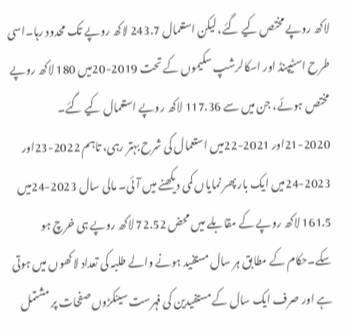لاکھ روپے مختص کیے گئے، لیکن استعمال 243.7 لاکھ روپے تک محدود رہا۔اسی طرح اسٹیپنڈ اور اسکالرشپ سکیموں کے تحت 2019-20میں 180 لاکھ روپے مختص ہوئے، جن میں سے 117.36 لاکھ روپے استعمال کیے گئے۔ 2020-21اور 2021-22میں استعمال کی شرح بہتر رہی، تاہم 2022-23اور 2023-24میں ایک بار پھر نمایاں کمی دیکھنے میں آئی۔ مالی سال 2023-24میں 161.5 لاکھ روپے کے مقابلے میں محض 72.52 لاکھ روپے ہی خرچ ہو سکے۔حکام کے مطابق ہر سال مستفید ہونے والے طلبہ کی تعداد لاکھوں میں ہوتی ہے اور صرف ایک سال کے مستفیدین کی فہرست سینکڑوں صفحات پر مشتمل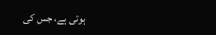ہوتی ہے، جس کی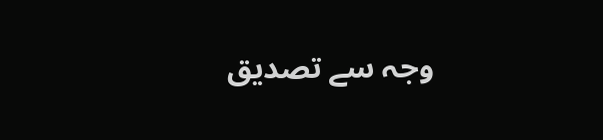وجہ سے تصدیق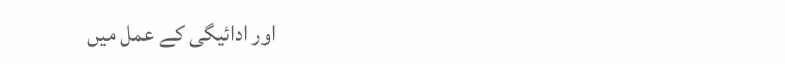اور ادائیگی کے عمل میں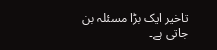تاخیر ایک بڑا مسئلہ بن جاتی ہے۔